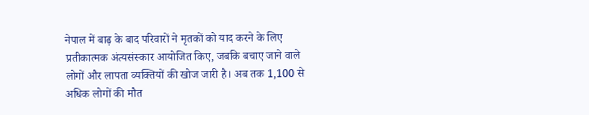नेपाल में बाढ़ के बाद परिवारों ने मृतकों को याद करने के लिए प्रतीकात्मक अंत्यसंस्कार आयोजित किए, जबकि बचाए जाने वाले लोगों और लापता व्यक्तियों की खोज जारी है। अब तक 1,100 से अधिक लोगों की मौत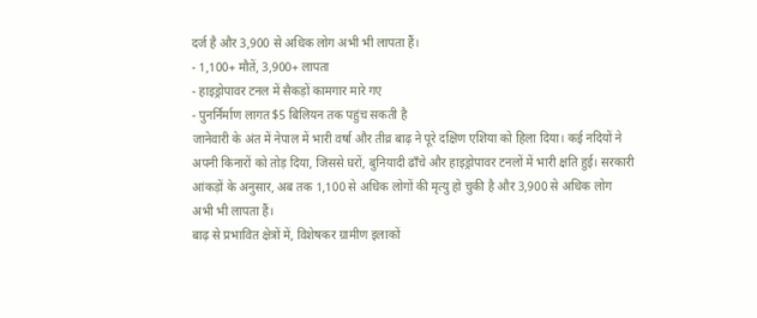दर्ज है और 3,900 से अधिक लोग अभी भी लापता हैं।
- 1,100+ मौतें, 3,900+ लापता
- हाइड्रोपावर टनल में सैकड़ों कामगार मारे गए
- पुनर्निर्माण लागत $5 बिलियन तक पहुंच सकती है
जानेवारी के अंत में नेपाल में भारी वर्षा और तीव्र बाढ़ ने पूरे दक्षिण एशिया को हिला दिया। कई नदियों ने अपनी किनारों को तोड़ दिया, जिससे घरों, बुनियादी ढाँचे और हाइड्रोपावर टनलों में भारी क्षति हुई। सरकारी आंकड़ों के अनुसार, अब तक 1,100 से अधिक लोगों की मृत्यु हो चुकी है और 3,900 से अधिक लोग अभी भी लापता हैं।
बाढ़ से प्रभावित क्षेत्रों में, विशेषकर ग्रामीण इलाकों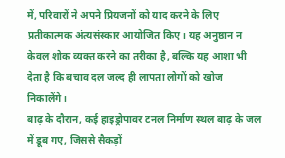में, परिवारों ने अपने प्रियजनों को याद करने के लिए प्रतीकात्मक अंत्यसंस्कार आयोजित किए। यह अनुष्ठान न केवल शोक व्यक्त करने का तरीका है, बल्कि यह आशा भी देता है कि बचाव दल जल्द ही लापता लोगों को खोज निकालेंगे।
बाढ़ के दौरान, कई हाइड्रोपावर टनल निर्माण स्थल बाढ़ के जल में डूब गए, जिससे सैकड़ों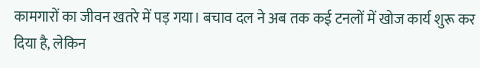कामगारों का जीवन खतरे में पड़ गया। बचाव दल ने अब तक कई टनलों में खोज कार्य शुरू कर दिया है, लेकिन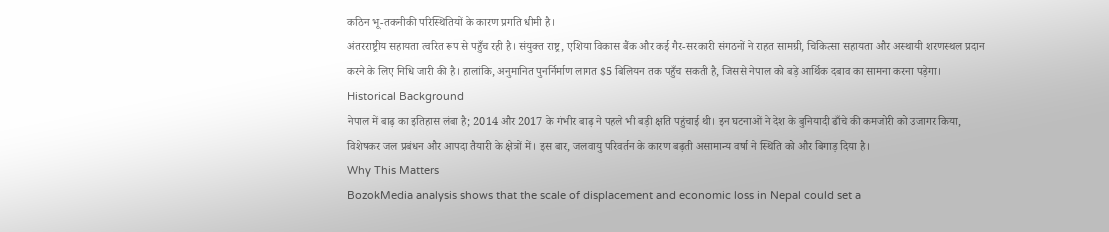कठिन भू-तकनीकी परिस्थितियों के कारण प्रगति धीमी है।
अंतरराष्ट्रीय सहायता त्वरित रूप से पहुँच रही है। संयुक्त राष्ट्र, एशिया विकास बैंक और कई गैर-सरकारी संगठनों ने राहत सामग्री, चिकित्सा सहायता और अस्थायी शरणस्थल प्रदान करने के लिए निधि जारी की है। हालांकि, अनुमानित पुनर्निर्माण लागत $5 बिलियन तक पहुँच सकती है, जिससे नेपाल को बड़े आर्थिक दबाव का सामना करना पड़ेगा।
Historical Background
नेपाल में बाढ़ का इतिहास लंबा है; 2014 और 2017 के गंभीर बाढ़ ने पहले भी बड़ी क्षति पहुंचाई थी। इन घटनाओं ने देश के बुनियादी ढाँचे की कमजोरी को उजागर किया, विशेषकर जल प्रबंधन और आपदा तैयारी के क्षेत्रों में। इस बार, जलवायु परिवर्तन के कारण बढ़ती असामान्य वर्षा ने स्थिति को और बिगाड़ दिया है।
Why This Matters
BozokMedia analysis shows that the scale of displacement and economic loss in Nepal could set a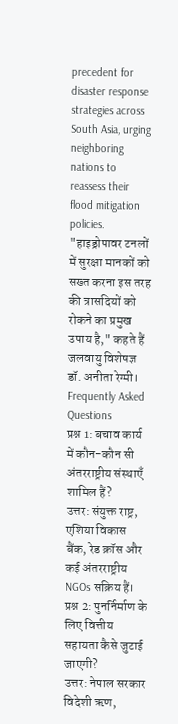precedent for disaster response strategies across South Asia, urging neighboring nations to reassess their flood mitigation policies.
"हाइड्रोपावर टनलों में सुरक्षा मानकों को सख्त करना इस तरह की त्रासदियों को रोकने का प्रमुख उपाय है," कहते हैं जलवायु विशेषज्ञ डॉ. अनीता रेग्मी।
Frequently Asked Questions
प्रश्न 1: बचाव कार्य में कौन-कौन सी अंतरराष्ट्रीय संस्थाएँ शामिल हैं?
उत्तर: संयुक्त राष्ट्र, एशिया विकास बैंक, रेड क्रॉस और कई अंतरराष्ट्रीय NGOs सक्रिय हैं।
प्रश्न 2: पुनर्निर्माण के लिए वित्तीय सहायता कैसे जुटाई जाएगी?
उत्तर: नेपाल सरकार विदेशी ऋण,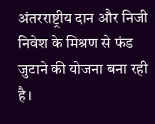अंतरराष्ट्रीय दान और निजी निवेश के मिश्रण से फंड जुटाने की योजना बना रही है।